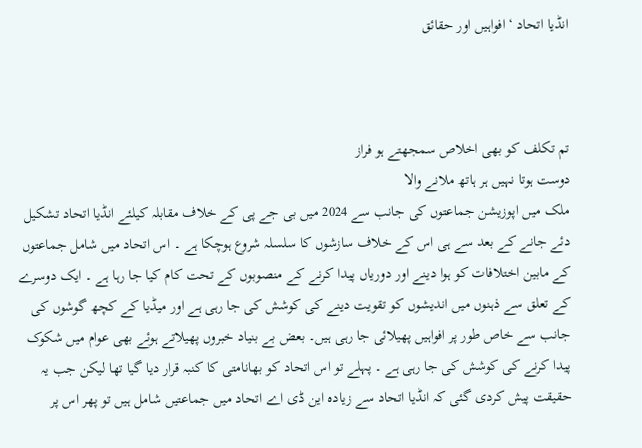انڈیا اتحاد ‘ افواہیں اور حقائق



تم تکلف کو بھی اخلاص سمجھتے ہو فراز
دوست ہوتا نہیں ہر ہاتھ ملانے والا
ملک میں اپوزیشن جماعتوں کی جانب سے 2024 میں بی جے پی کے خلاف مقابلہ کیلئے انڈیا اتحاد تشکیل دئے جانے کے بعد سے ہی اس کے خلاف سازشوں کا سلسلہ شروع ہوچکا ہے ۔ اس اتحاد میں شامل جماعتوں کے مابین اختلافات کو ہوا دینے اور دوریاں پیدا کرنے کے منصوبوں کے تحت کام کیا جا رہا ہے ۔ ایک دوسرے کے تعلق سے ذہنوں میں اندیشوں کو تقویت دینے کی کوشش کی جا رہی ہے اور میڈیا کے کچھ گوشوں کی جانب سے خاص طور پر افواہیں پھیلائی جا رہی ہیں۔ بعض بے بنیاد خبروں پھیلاتے ہوئے بھی عوام میں شکوک پیدا کرنے کی کوشش کی جا رہی ہے ۔ پہلے تو اس اتحاد کو بھانامتی کا کنبہ قرار دیا گیا تھا لیکن جب یہ حقیقت پیش کردی گئی کہ انڈیا اتحاد سے زیادہ این ڈی اے اتحاد میں جماعتیں شامل ہیں تو پھر اس پر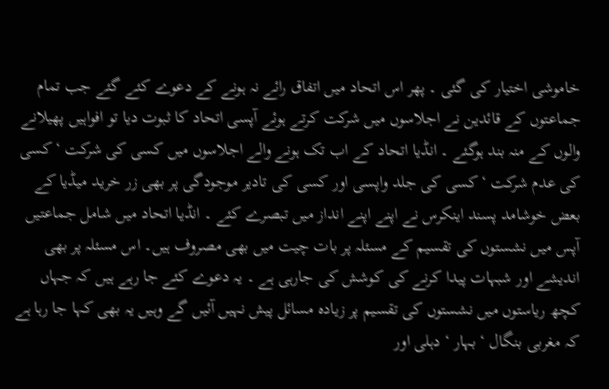خاموشی اختیار کی گئی ۔ پھر اس اتحاد میں اتفاق رائے نہ ہونے کے دعوے کئے گئے جب تمام جماعتوں کے قائدین نے اجلاسوں میں شرکت کرتے ہوئے آپسی اتحاد کا ثبوت دیا تو افواہیں پھیلانے والوں کے منہ بند ہوگئے ۔ انڈیا اتحاد کے اب تک ہونے والے اجلاسوں میں کسی کی شرکت ‘ کسی کی عدم شرکت ‘ کسی کی جلد واپسی اور کسی کی تادیر موجودگی پر بھی زر خرید میڈیا کے بعض خوشامد پسند اینکرس نے اپنے اپنے انداز میں تبصرے کئے ۔ انڈیا اتحاد میں شامل جماعتیں آپس میں نشستوں کی تقسیم کے مسئلہ پر بات چیت میں بھی مصروف ہیں۔ اس مسئلہ پر بھی اندیشے اور شبہات پیدا کرنے کی کوشش کی جارہی ہے ۔ یہ دعوے کئے جا رہے ہیں کہ جہاں کچھ ریاستوں میں نشستوں کی تقسیم پر زیادہ مسائل پیش نہیں آئیں گے وہیں یہ بھی کہا جا رہا ہے کہ مغربی بنگال ‘ بہار ‘ دہلی اور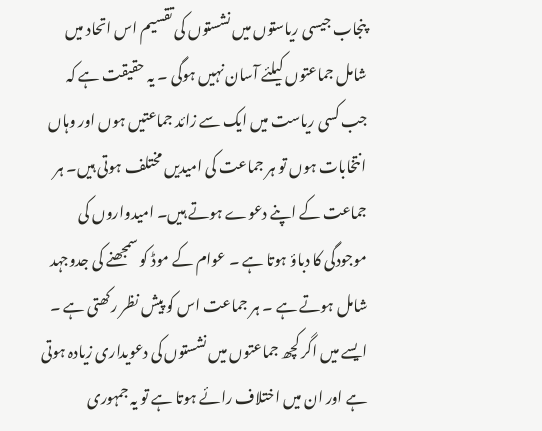پنجاب جیسی ریاستوں میں نشستوں کی تقسیم اس اتحاد میں شامل جماعتوں کیلئے آسان نہیں ہوگی ۔ یہ حقیقت ہے کہ جب کسی ریاست میں ایک سے زائد جماعتیں ہوں اور وہاں انتخابات ہوں تو ہر جماعت کی امیدیں مختلف ہوتی ہیں۔ ہر جماعت کے اپنے دعوے ہوتے ہیں۔ امیدواروں کی موجودگی کا دباؤ ہوتا ہے ۔ عوام کے موڈ کو سمجھنے کی جدوجہد شامل ہوتے ہے ۔ ہر جماعت اس کو پیش نظر رکھتی ہے ۔
ایسے میں اگر کچھ جماعتوں میں نشستوں کی دعویداری زیادہ ہوتی ہے اور ان میں اختلاف رائے ہوتا ہے تو یہ جمہوری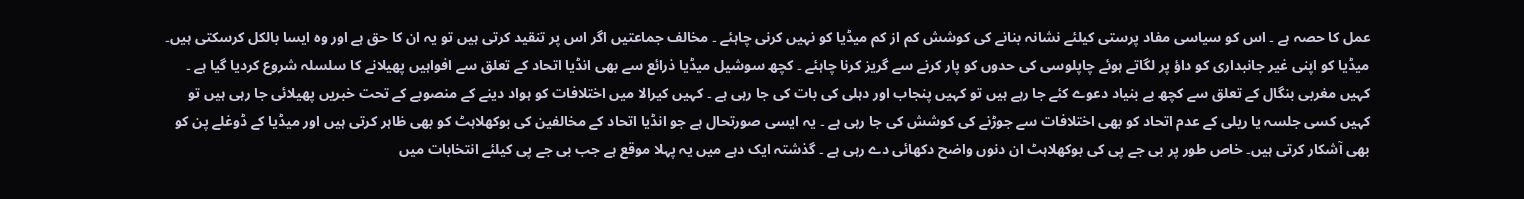عمل کا حصہ ہے ۔ اس کو سیاسی مفاد پرستی کیلئے نشانہ بنانے کی کوشش کم از کم میڈیا کو نہیں کرنی چاہئے ۔ مخالف جماعتیں اگر اس پر تنقید کرتی ہیں تو یہ ان کا حق ہے اور وہ ایسا بالکل کرسکتی ہیں۔ میڈیا کو اپنی غیر جانبداری کو داؤ پر لگاتے ہوئے چاپلوسی کی حدوں کو پار کرنے سے گریز کرنا چاہئے ۔ کچھ سوشیل میڈیا ذرائع سے بھی انڈیا اتحاد کے تعلق سے افواہیں پھیلانے کا سلسلہ شروع کردیا گیا ہے ۔ کہیں مغربی بنگال کے تعلق سے کچھ بے بنیاد دعوے کئے جا رہے ہیں تو کہیں پنجاب اور دہلی کی بات کی جا رہی ہے ۔ کہیں کیرالا میں اختلافات کو ہواد دینے کے منصوبے کے تحت خبریں پھیلائی جا رہی ہیں تو کہیں کسی جلسہ یا ریلی کے عدم اتحاد کو بھی اختلافات سے جوڑنے کی کوشش کی جا رہی ہے ۔ یہ ایسی صورتحال ہے جو انڈیا اتحاد کے مخالفین کی بوکھلاہٹ کو بھی ظاہر کرتی ہیں اور میڈیا کے ڈوغلے پن کو بھی آشکار کرتی ہیں۔ خاص طور پر بی جے پی کی بوکھلاہٹ ان دنوں واضح دکھائی دے رہی ہے ۔ گذشتہ ایک دہے میں یہ پہلا موقع ہے جب بی جے پی کیلئے انتخابات میں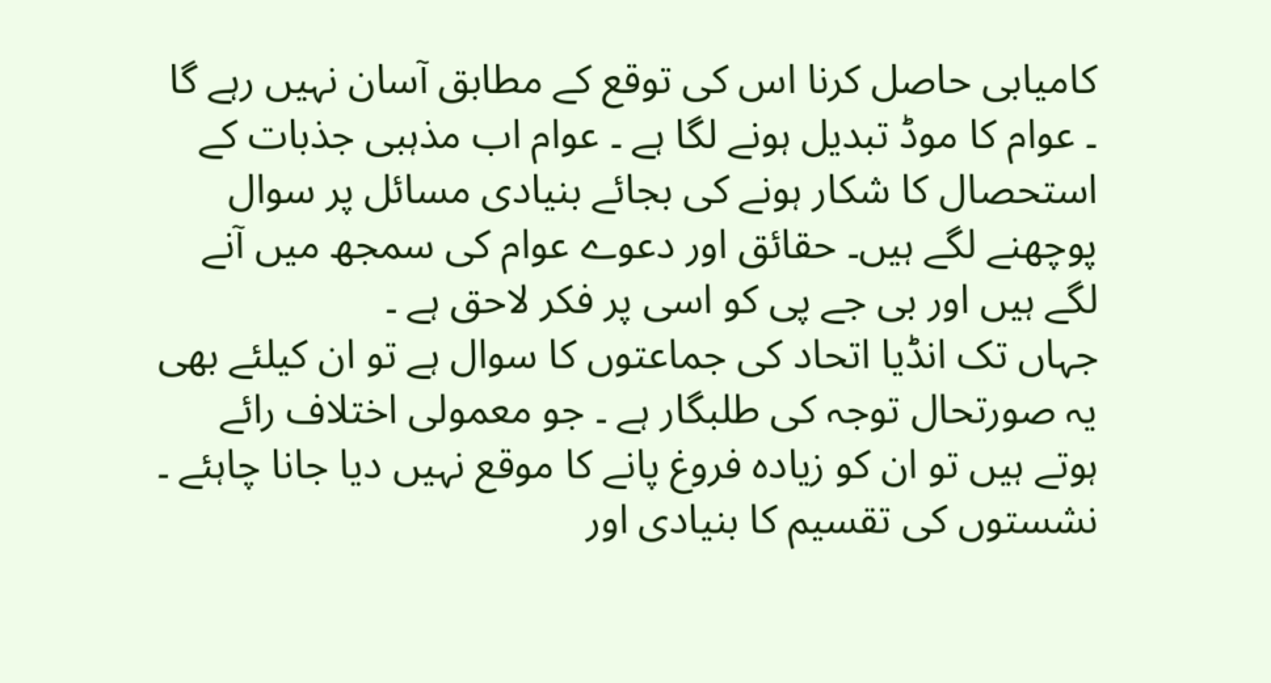کامیابی حاصل کرنا اس کی توقع کے مطابق آسان نہیں رہے گا ۔ عوام کا موڈ تبدیل ہونے لگا ہے ۔ عوام اب مذہبی جذبات کے استحصال کا شکار ہونے کی بجائے بنیادی مسائل پر سوال پوچھنے لگے ہیں۔ حقائق اور دعوے عوام کی سمجھ میں آنے لگے ہیں اور بی جے پی کو اسی پر فکر لاحق ہے ۔
جہاں تک انڈیا اتحاد کی جماعتوں کا سوال ہے تو ان کیلئے بھی یہ صورتحال توجہ کی طلبگار ہے ۔ جو معمولی اختلاف رائے ہوتے ہیں تو ان کو زیادہ فروغ پانے کا موقع نہیں دیا جانا چاہئے ۔ نشستوں کی تقسیم کا بنیادی اور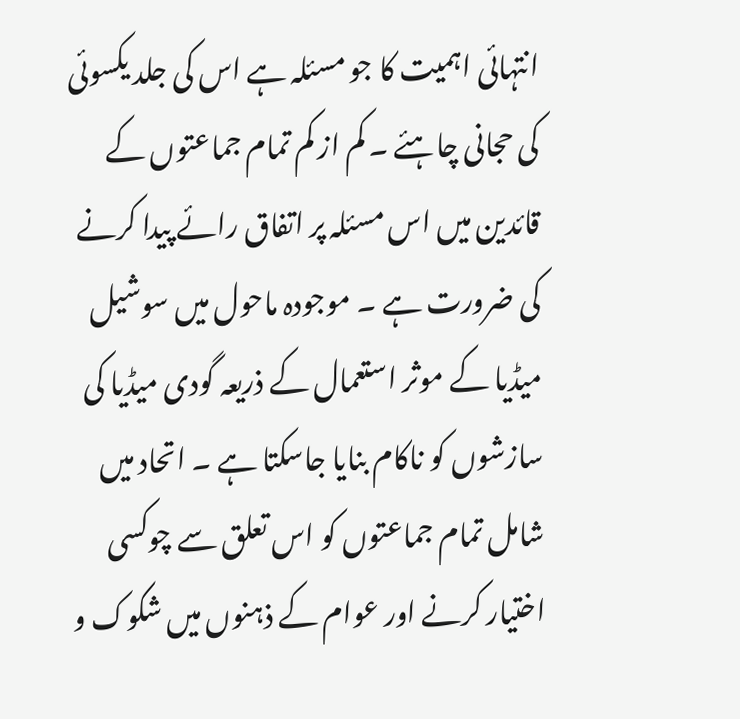انتہائی اہمیت کا جو مسئلہ ہے اس کی جلد یکسوئی کی حجانی چاہئے ۔ کم از کم تمام جماعتوں کے قائدین میں اس مسئلہ پر اتفاق رائے پیدا کرنے کی ضرورت ہے ۔ موجودہ ماحول میں سوشیل میڈیا کے موثر استعمال کے ذریعہ گودی میڈیا کی سازشوں کو ناکام بنایا جاسکتا ہے ۔ اتحاد میں شامل تمام جماعتوں کو اس تعلق سے چوکسی اختیار کرنے اور عوام کے ذہنوں میں شکوک و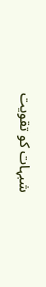شبہات کو تقویت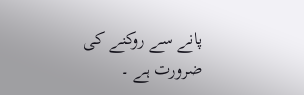پانے سے روکنے کی ضرورت ہے ۔